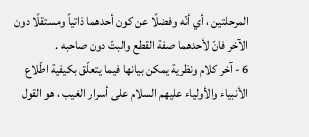المرحلتين ، أي أنّه وفضلًا عن كون أحدهما ذاتياً ومستقلًا دون الآخر فانّ لأحدهما صفة القطع والبتّ دون صاحبه .
6 - آخر كلام ونظرية يمكن بيانها فيما يتعلّق بكيفية اطّلاع الأنبياء والأولياء عليهم السلام على أسرار الغيب ، هو القول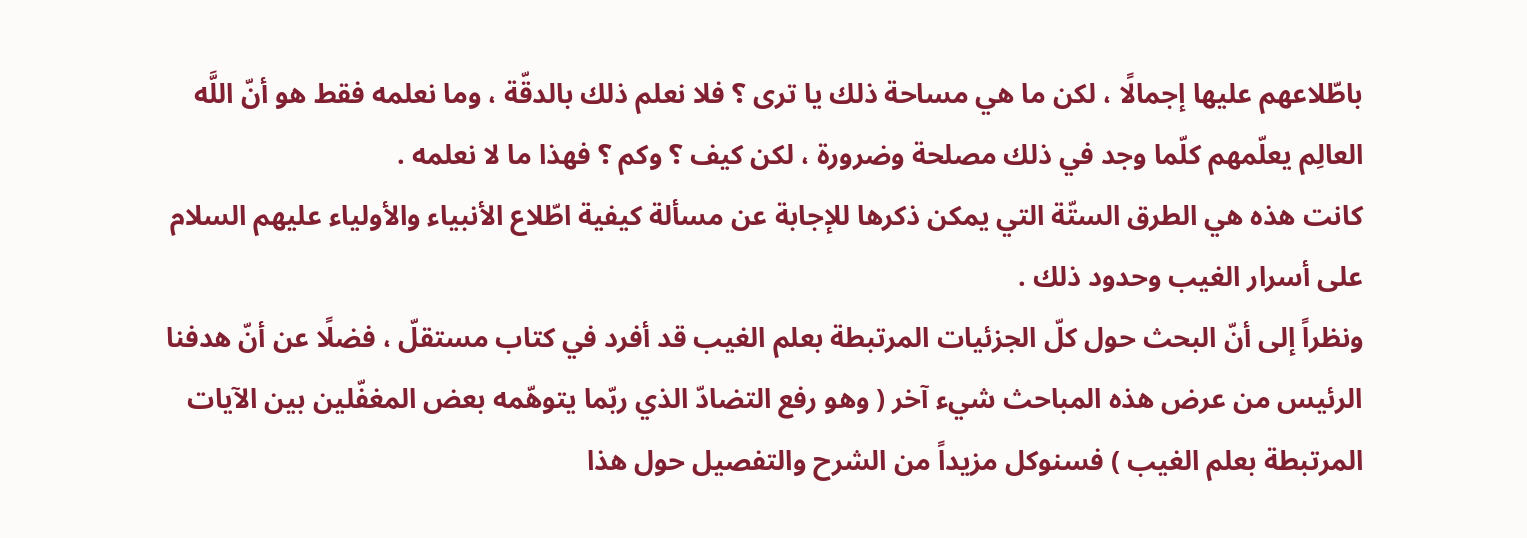باطّلاعهم عليها إجمالًا ، لكن ما هي مساحة ذلك يا ترى ؟ فلا نعلم ذلك بالدقّة ، وما نعلمه فقط هو أنّ اللَّه العالِم يعلّمهم كلّما وجد في ذلك مصلحة وضرورة ، لكن كيف ؟ وكم ؟ فهذا ما لا نعلمه .
كانت هذه هي الطرق الستّة التي يمكن ذكرها للإجابة عن مسألة كيفية اطّلاع الأنبياء والأولياء عليهم السلام على أسرار الغيب وحدود ذلك .
ونظراً إلى أنّ البحث حول كلّ الجزئيات المرتبطة بعلم الغيب قد أفرد في كتاب مستقلّ ، فضلًا عن أنّ هدفنا الرئيس من عرض هذه المباحث شيء آخر ( وهو رفع التضادّ الذي ربّما يتوهّمه بعض المغفّلين بين الآيات المرتبطة بعلم الغيب ) فسنوكل مزيداً من الشرح والتفصيل حول هذا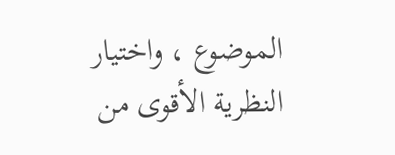الموضوع ، واختيار النظرية الأقوى من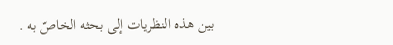بين هذه النظريات إلى بحثه الخاصّ به .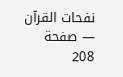نفحات القرآن — صفحة 208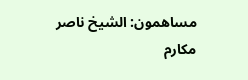مساهمون: الشيخ ناصر مكارم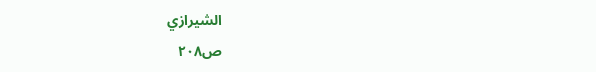الشيرازي
ص٢٠٨